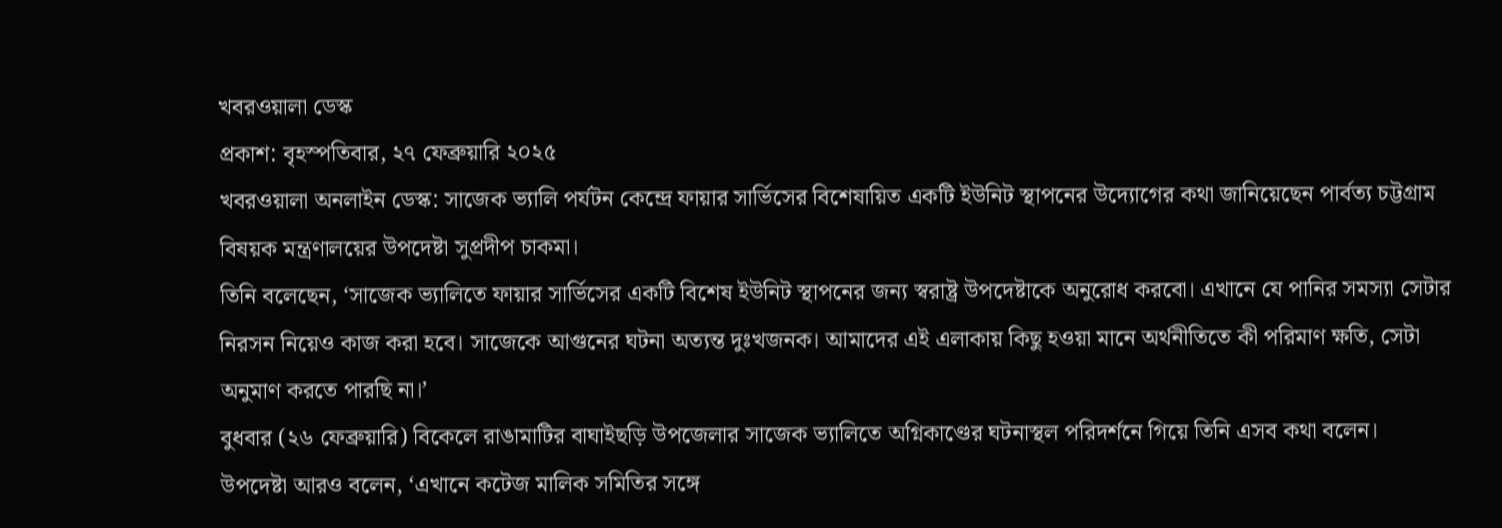খবরওয়ালা ডেস্ক
প্রকাশ: বৃহস্পতিবার, ২৭ ফেব্রুয়ারি ২০২৫
খবরওয়ালা অনলাইন ডেস্ক: সাজেক ভ্যালি পর্যটন কেন্দ্রে ফায়ার সার্ভিসের বিশেষায়িত একটি ইউনিট স্থাপনের উদ্যোগের কথা জানিয়েছেন পার্বত্য চট্টগ্রাম বিষয়ক মন্ত্রণালয়ের উপদেষ্টা সুপ্রদীপ চাকমা।
তিনি বলেছেন, ‘সাজেক ভ্যালিতে ফায়ার সার্ভিসের একটি বিশেষ ইউনিট স্থাপনের জন্য স্বরাষ্ট্র উপদেষ্টাকে অনুরোধ করবো। এখানে যে পানির সমস্যা সেটার নিরসন নিয়েও কাজ করা হবে। সাজেকে আগুনের ঘটনা অত্যন্ত দুঃখজনক। আমাদের এই এলাকায় কিছু হওয়া মানে অর্থনীতিতে কী পরিমাণ ক্ষতি, সেটা অনুমাণ করতে পারছি না।’
বুধবার (২৬ ফেব্রুয়ারি) বিকেলে রাঙামাটির বাঘাইছড়ি উপজেলার সাজেক ভ্যালিতে অগ্নিকাণ্ডের ঘটনাস্থল পরিদর্শনে গিয়ে তিনি এসব কথা বলেন।
উপদেষ্টা আরও বলেন, ‘এখানে কটেজ মালিক সমিতির সঙ্গে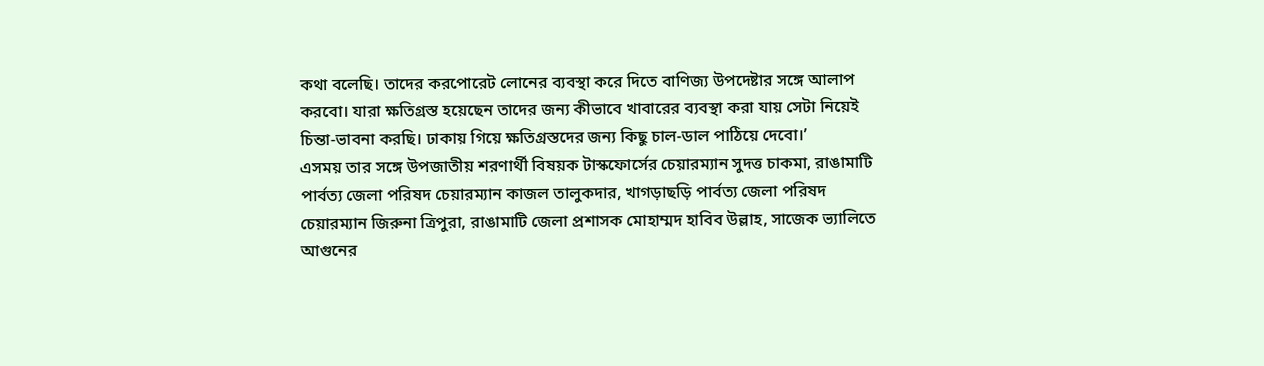কথা বলেছি। তাদের করপোরেট লোনের ব্যবস্থা করে দিতে বাণিজ্য উপদেষ্টার সঙ্গে আলাপ করবো। যারা ক্ষতিগ্রস্ত হয়েছেন তাদের জন্য কীভাবে খাবারের ব্যবস্থা করা যায় সেটা নিয়েই চিন্তা-ভাবনা করছি। ঢাকায় গিয়ে ক্ষতিগ্রস্তদের জন্য কিছু চাল-ডাল পাঠিয়ে দেবো।’
এসময় তার সঙ্গে উপজাতীয় শরণার্থী বিষয়ক টাস্কফোর্সের চেয়ারম্যান সুদত্ত চাকমা, রাঙামাটি পার্বত্য জেলা পরিষদ চেয়ারম্যান কাজল তালুকদার, খাগড়াছড়ি পার্বত্য জেলা পরিষদ চেয়ারম্যান জিরুনা ত্রিপুরা, রাঙামাটি জেলা প্রশাসক মোহাম্মদ হাবিব উল্লাহ, সাজেক ভ্যালিতে আগুনের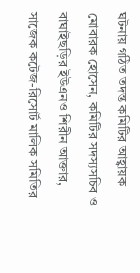ঘটনায় গঠিত তদন্ত কমিটির আহ্বায়ক মোবারক হোসেন, কমিটির সদস্যসচিব ও বাঘাইছড়ির ইউএনও শিরীন আক্তার, সাজেক কটেজ-রিসোর্ট মালিক সমিতির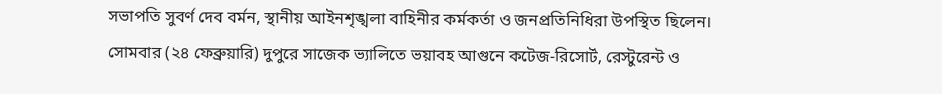সভাপতি সুবর্ণ দেব বর্মন, স্থানীয় আইনশৃঙ্খলা বাহিনীর কর্মকর্তা ও জনপ্রতিনিধিরা উপস্থিত ছিলেন।
সোমবার (২৪ ফেব্রুয়ারি) দুপুরে সাজেক ভ্যালিতে ভয়াবহ আগুনে কটেজ-রিসোর্ট, রেস্টুরেন্ট ও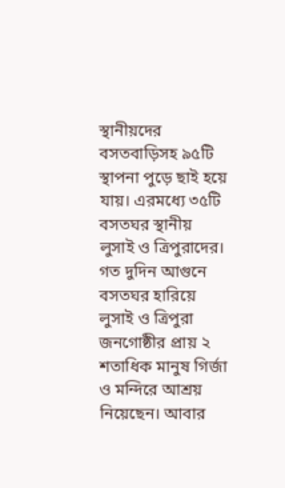স্থানীয়দের বসতবাড়িসহ ৯৫টি স্থাপনা পুড়ে ছাই হয়ে যায়। এরমধ্যে ৩৫টি বসতঘর স্থানীয় লুসাই ও ত্রিপুরাদের। গত দুদিন আগুনে বসতঘর হারিয়ে লুসাই ও ত্রিপুরা জনগোষ্ঠীর প্রায় ২ শতাধিক মানুষ গির্জা ও মন্দিরে আশ্রয় নিয়েছেন। আবার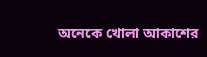অনেকে খোলা আকাশের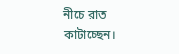নীচে রাত কাটাচ্ছেন।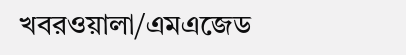খবরওয়ালা/এমএজেড